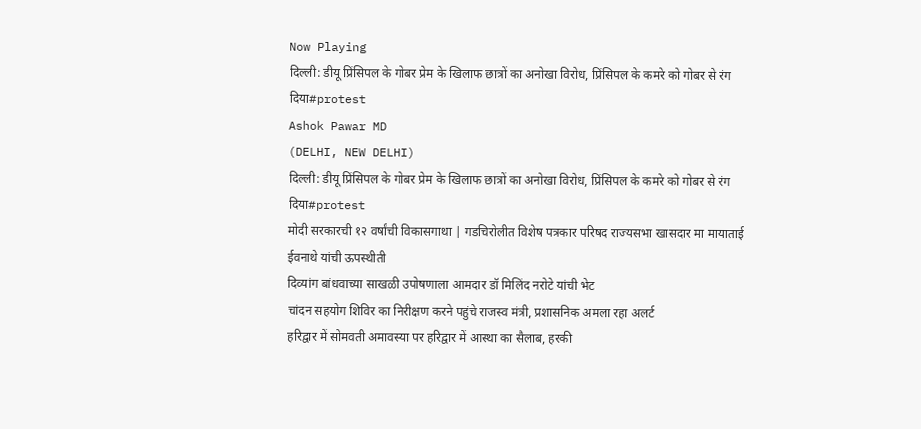Now Playing
दिल्ली: डीयू प्रिंसिपल के गोबर प्रेम के खिलाफ छात्रों का अनोखा विरोध, प्रिंसिपल के कमरे को गोबर से रंग दिया#protest
Ashok Pawar MD
(DELHI, NEW DELHI)
दिल्ली: डीयू प्रिंसिपल के गोबर प्रेम के खिलाफ छात्रों का अनोखा विरोध, प्रिंसिपल के कमरे को गोबर से रंग दिया#protest
मोदी सरकारची १२ वर्षांची विकासगाथा | गडचिरोलीत विशेष पत्रकार परिषद राज्यसभा खासदार मा मायाताई ईवनाथे यांची ऊपस्थीती
दिव्यांग बांधवाच्या साखळी उपोषणाला आमदार डॉ मिलिंद नरोटे यांची भेट
चांदन सहयोग शिविर का निरीक्षण करने पहुंचे राजस्व मंत्री, प्रशासनिक अमला रहा अलर्ट
हरिद्वार में सोमवती अमावस्या पर हरिद्वार में आस्था का सैलाब, हरकी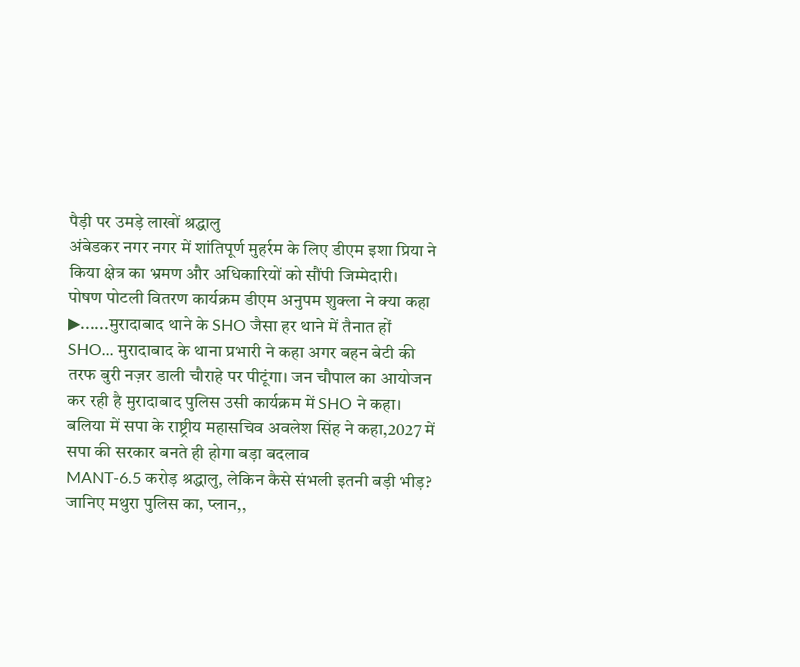पैड़ी पर उमड़े लाखों श्रद्धालु
अंबेडकर नगर नगर में शांतिपूर्ण मुहर्रम के लिए डीएम इशा प्रिया ने किया क्षेत्र का भ्रमण और अधिकारियों को सौंपी जिम्मेदारी।
पोषण पोटली वितरण कार्यक्रम डीएम अनुपम शुक्ला ने क्या कहा
▶......मुरादाबाद थाने के SHO जैसा हर थाने में तैनात हों SHO... मुरादाबाद के थाना प्रभारी ने कहा अगर बहन बेटी की तरफ बुरी नज़र डाली चौराहे पर पीटूंगा। जन चौपाल का आयोजन कर रही है मुरादाबाद पुलिस उसी कार्यक्रम में SHO ने कहा।
बलिया में सपा के राष्ट्रीय महासचिव अवलेश सिंह ने कहा,2027 में सपा की सरकार बनते ही होगा बड़ा बदलाव
MANT-6.5 करोड़ श्रद्धालु, लेकिन कैसे संभली इतनी बड़ी भीड़? जानिए मथुरा पुलिस का, प्लान,,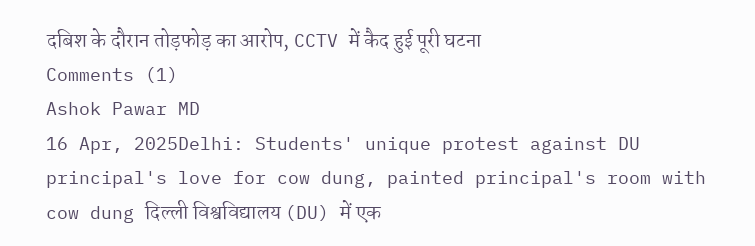दबिश के दौरान तोड़फोड़ का आरोप, CCTV में कैद हुई पूरी घटना
Comments (1)
Ashok Pawar MD
16 Apr, 2025Delhi: Students' unique protest against DU principal's love for cow dung, painted principal's room with cow dung दिल्ली विश्वविद्यालय (DU) में एक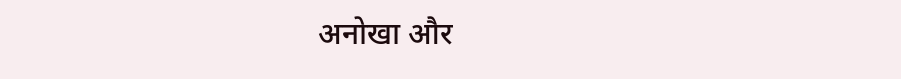अनोखा और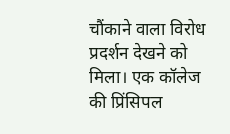चौंकाने वाला विरोध प्रदर्शन देखने को मिला। एक कॉलेज की प्रिंसिपल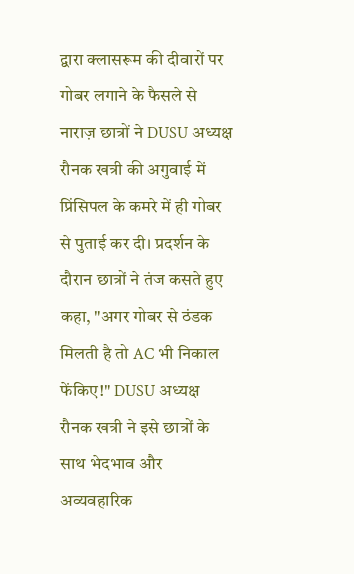द्वारा क्लासरूम की दीवारों पर गोबर लगाने के फैसले से नाराज़ छात्रों ने DUSU अध्यक्ष रौनक खत्री की अगुवाई में प्रिंसिपल के कमरे में ही गोबर से पुताई कर दी। प्रदर्शन के दौरान छात्रों ने तंज कसते हुए कहा, "अगर गोबर से ठंडक मिलती है तो AC भी निकाल फेंकिए!" DUSU अध्यक्ष रौनक खत्री ने इसे छात्रों के साथ भेदभाव और अव्यवहारिक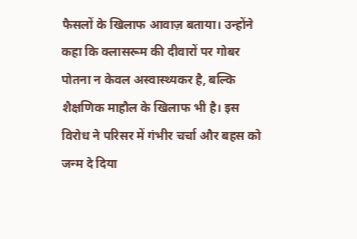फैसलों के खिलाफ आवाज़ बताया। उन्होंने कहा कि क्लासरूम की दीवारों पर गोबर पोतना न केवल अस्वास्थ्यकर है, बल्कि शैक्षणिक माहौल के खिलाफ भी है। इस विरोध ने परिसर में गंभीर चर्चा और बहस को जन्म दे दिया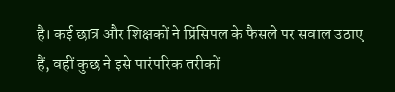है। कई छात्र और शिक्षकों ने प्रिंसिपल के फैसले पर सवाल उठाए हैं, वहीं कुछ ने इसे पारंपरिक तरीकों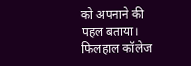को अपनाने की पहल बताया। फिलहाल कॉलेज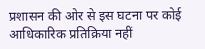प्रशासन की ओर से इस घटना पर कोई आधिकारिक प्रतिक्रिया नहीं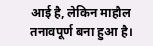आई है, लेकिन माहौल तनावपूर्ण बना हुआ है।